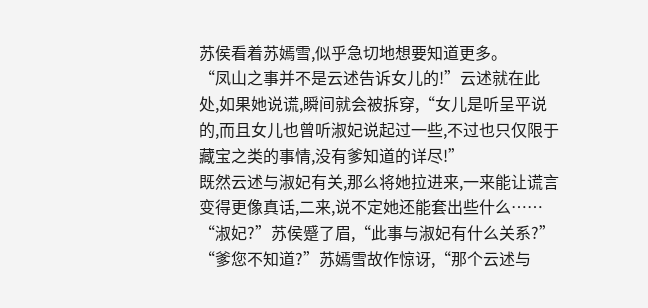苏侯看着苏嫣雪,似乎急切地想要知道更多。
“凤山之事并不是云述告诉女儿的!”云述就在此处,如果她说谎,瞬间就会被拆穿,“女儿是听呈平说的,而且女儿也曾听淑妃说起过一些,不过也只仅限于藏宝之类的事情,没有爹知道的详尽!”
既然云述与淑妃有关,那么将她拉进来,一来能让谎言变得更像真话,二来,说不定她还能套出些什么……
“淑妃?”苏侯蹙了眉,“此事与淑妃有什么关系?”
“爹您不知道?”苏嫣雪故作惊讶,“那个云述与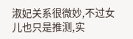淑妃关系很微妙,不过女儿也只是推测,实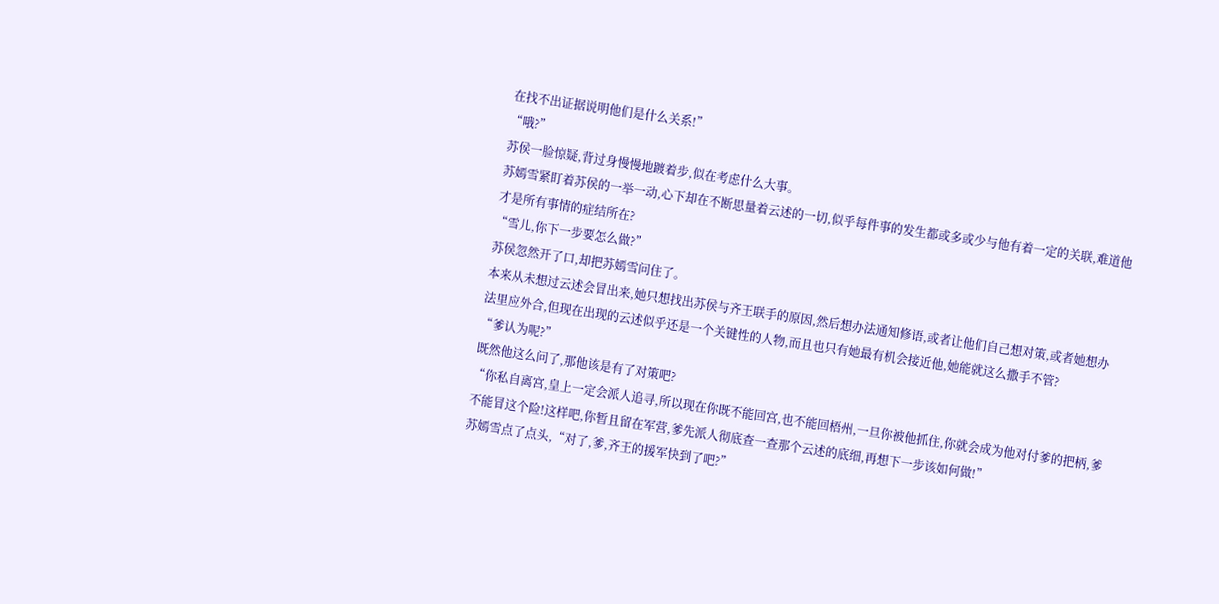在找不出证据说明他们是什么关系!”
“哦?”
苏侯一脸惊疑,背过身慢慢地踱着步,似在考虑什么大事。
苏嫣雪紧盯着苏侯的一举一动,心下却在不断思量着云述的一切,似乎每件事的发生都或多或少与他有着一定的关联,难道他才是所有事情的症结所在?
“雪儿,你下一步要怎么做?”
苏侯忽然开了口,却把苏嫣雪问住了。
本来从未想过云述会冒出来,她只想找出苏侯与齐王联手的原因,然后想办法通知修语,或者让他们自己想对策,或者她想办法里应外合,但现在出现的云述似乎还是一个关键性的人物,而且也只有她最有机会接近他,她能就这么撒手不管?
“爹认为呢?”
既然他这么问了,那他该是有了对策吧?
“你私自离宫,皇上一定会派人追寻,所以现在你既不能回宫,也不能回梧州,一旦你被他抓住,你就会成为他对付爹的把柄,爹不能冒这个险!这样吧,你暂且留在军营,爹先派人彻底查一查那个云述的底细,再想下一步该如何做!”
苏嫣雪点了点头,“对了,爹,齐王的援军快到了吧?”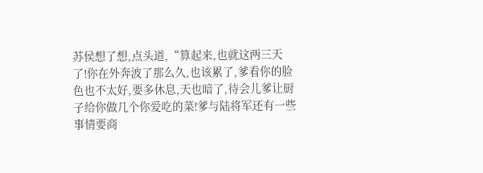苏侯想了想,点头道,“算起来,也就这两三天了!你在外奔波了那么久,也该累了,爹看你的脸色也不太好,要多休息,天也暗了,待会儿爹让厨子给你做几个你爱吃的菜!爹与陆将军还有一些事情要商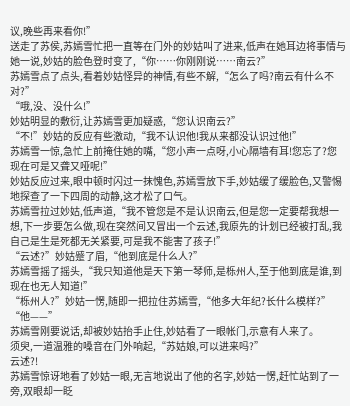议,晚些再来看你!”
送走了苏侯,苏嫣雪忙把一直等在门外的妙姑叫了进来,低声在她耳边将事情与她一说,妙姑的脸色登时变了,“你……你刚刚说……南云?”
苏嫣雪点了点头,看着妙姑怪异的神情,有些不解,“怎么了吗?南云有什么不对?”
“哦,没、没什么!”
妙姑明显的敷衍,让苏嫣雪更加疑惑,“您认识南云?”
“不!”妙姑的反应有些激动,“我不认识他!我从来都没认识过他!”
苏嫣雪一惊,急忙上前掩住她的嘴,“您小声一点呀,小心隔墙有耳!您忘了?您现在可是又聋又哑呢!”
妙姑反应过来,眼中顿时闪过一抹愧色,苏嫣雪放下手,妙姑缓了缓脸色,又警惕地探查了一下四周的动静,这才松了口气。
苏嫣雪拉过妙姑,低声道,“我不管您是不是认识南云,但是您一定要帮我想一想,下一步要怎么做,现在突然间又冒出一个云述,我原先的计划已经被打乱,我自己是生是死都无关紧要,可是我不能害了孩子!”
“云述?”妙姑蹙了眉,“他到底是什么人?”
苏嫣雪摇了摇头,“我只知道他是天下第一琴师,是栎州人,至于他到底是谁,到现在也无人知道!”
“栎州人?”妙姑一愣,随即一把拉住苏嫣雪,“他多大年纪?长什么模样?”
“他——”
苏嫣雪刚要说话,却被妙姑抬手止住,妙姑看了一眼帐门,示意有人来了。
须臾,一道温雅的嗓音在门外响起,“苏姑娘,可以进来吗?”
云述?!
苏嫣雪惊讶地看了妙姑一眼,无言地说出了他的名字,妙姑一愣,赶忙站到了一旁,双眼却一眨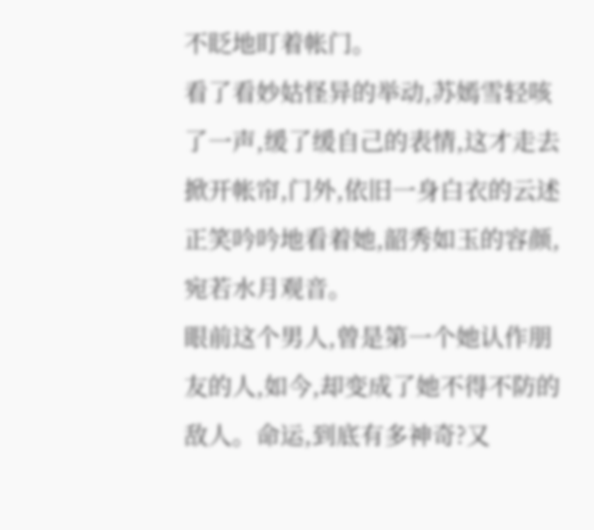不眨地盯着帐门。
看了看妙姑怪异的举动,苏嫣雪轻咳了一声,缓了缓自己的表情,这才走去掀开帐帘,门外,依旧一身白衣的云述正笑吟吟地看着她,韶秀如玉的容颜,宛若水月观音。
眼前这个男人,曾是第一个她认作朋友的人,如今,却变成了她不得不防的敌人。命运,到底有多神奇?又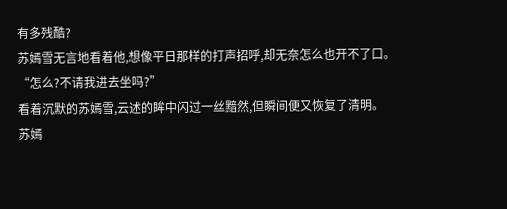有多残酷?
苏嫣雪无言地看着他,想像平日那样的打声招呼,却无奈怎么也开不了口。
“怎么?不请我进去坐吗?”
看着沉默的苏嫣雪,云述的眸中闪过一丝黯然,但瞬间便又恢复了清明。
苏嫣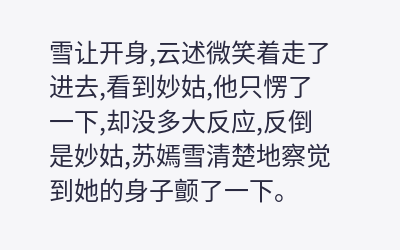雪让开身,云述微笑着走了进去,看到妙姑,他只愣了一下,却没多大反应,反倒是妙姑,苏嫣雪清楚地察觉到她的身子颤了一下。